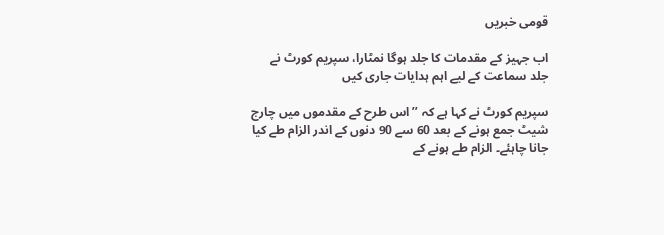قومی خبریں

اب جہیز کے مقدمات کا جلد ہوگا نمٹارا، سپریم کورٹ نے جلد سماعت کے لیے اہم ہدایات جاری کیں

سپریم کورٹ نے کہا ہے کہ ’’اس طرح کے مقدموں میں چارج شیٹ جمع ہونے کے بعد 60 سے 90 دنوں کے اندر الزام طے کیا جانا چاہئے۔ الزام طے ہونے کے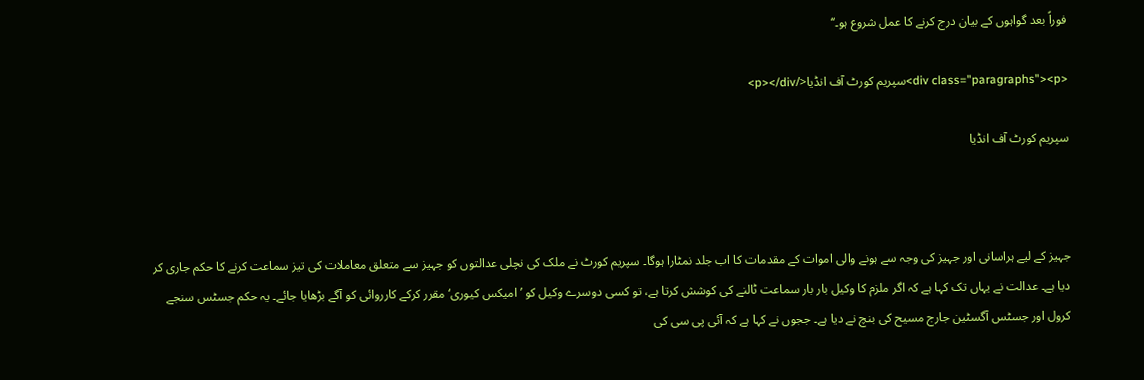فوراً بعد گواہوں کے بیان درج کرنے کا عمل شروع ہو۔‘‘

<div class="paragraphs"><p>سپریم کورٹ آف انڈیا</p></div>

سپریم کورٹ آف انڈیا



جہیز کے لیے ہراسانی اور جہیز کی وجہ سے ہونے والی اموات کے مقدمات کا اب جلد نمٹارا ہوگا۔ سپریم کورٹ نے ملک کی نچلی عدالتوں کو جہیز سے متعلق معاملات کی تیز سماعت کرنے کا حکم جاری کر دیا ہے۔ عدالت نے یہاں تک کہا ہے کہ اگر ملزم کا وکیل بار بار سماعت ٹالنے کی کوشش کرتا ہے، تو کسی دوسرے وکیل کو ’ امیکس کیوری‘ مقرر کرکے کارروائی کو آگے بڑھایا جائے۔ یہ حکم جسٹس سنجے کرول اور جسٹس آگسٹین جارج مسیح کی بنچ نے دیا ہے۔ ججوں نے کہا ہے کہ آئی پی سی کی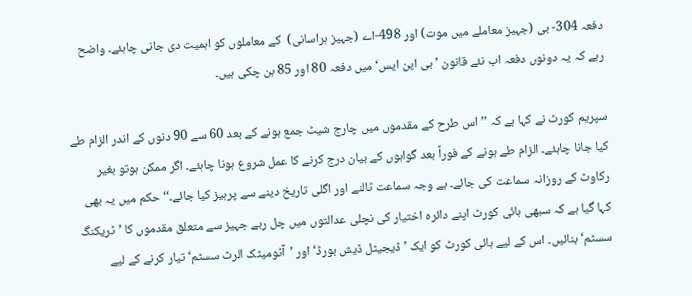دفعہ 304- بی (جہیز معاملے میں موت) اور 498-اے (جہیز ہراسانی)  کے معاملوں کو اہمیت دی جانی چاہئے۔ واضح رہے کہ یہ دونوں دفعہ اب نئے قانون ’بی این ایس‘ میں دفعہ 80 اور 85 بن چکی ہیں۔

سپریم کورٹ نے کہا ہے کہ ’’اس طرح کے مقدموں میں چارج شیٹ جمع ہونے کے بعد 60 سے 90 دنوں کے اندر الزام طے کیا جانا چاہئے۔ الزام طے ہونے کے فوراً بعد گواہوں کے بیان درج کرنے کا عمل شروع ہونا چاہئے۔ اگر ممکن ہوتو بغیر رکاوٹ کے روزانہ سماعت کی جائے۔ بے وجہ سماعت ٹالنے اور اگلی تاریخ دینے سے پرہیز کیا جائے۔‘‘ حکم میں یہ بھی کہا گیا ہے کہ سبھی ہائی کورٹ اپنے دائرہ اختیار کی نچلی عدالتوں میں چل رہے جہیز سے متعلق مقدموں کا ’ٹریکنگ سسٹم‘ بنائیں۔ اس کے لیے ہائی کورٹ کو ایک ’ڈیجیٹل ڈیش بورڈ‘ اور ’آٹومیٹک الرٹ سسٹم‘ تیار کرنے کے لیے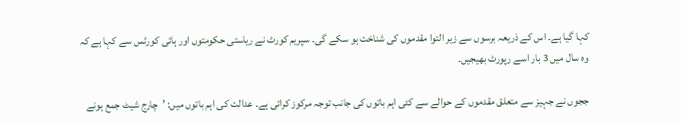کہا گیا ہے۔ اس کے ذریعہ برسوں سے زیر التوا مقدموں کی شناخت ہو سکے گی۔ سپریم کورٹ نے ریاستی حکومتوں اور ہائی کورٹس سے کہا ہے کہ وہ سال میں 3 بار اسے رپورٹ بھیجیں۔

ججوں نے جہیز سے متعلق مقدموں کے حوالے سے کئی اہم باتوں کی جانب توجہ مرکوز کرائی ہے۔ عدالت کی اہم باتوں میں: ’چارج شیٹ جمع ہونے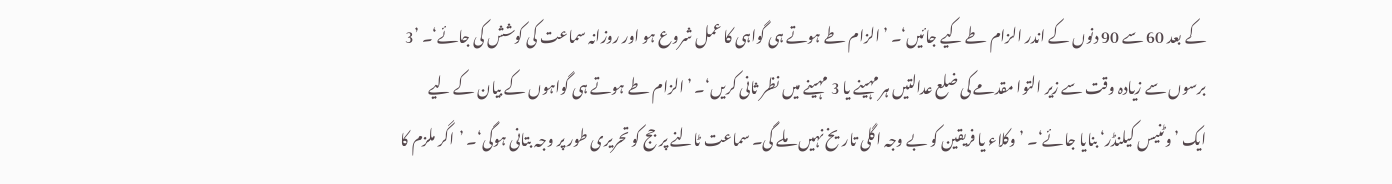کے بعد 60 سے 90 دنوں کے اندر الزام طے کیے جائیں‘۔ ’الزام طے ہوتے ہی گواہی کا عمل شروع ہو اور روزانہ سماعت کی کوشش کی جائے‘۔ ’3 برسوں سے زیادہ وقت سے زیر التوا مقدمے کی ضلع عدالتیں ہر مہینے یا 3 مہینے میں نظر ثانی کریں‘۔ ’الزام طے ہوتے ہی گواہوں کے بیان کے لیے ایک ’وٹنیس کیلنڈر‘ بنایا جائے‘۔ ’وکلاء یا فریقین کو بے وجہ اگلی تاریخ نہیں ملے گی۔ سماعت ٹالنے پر جج کو تحریری طور پر وجہ بتانی ہوگی‘۔ ’اگر ملزم کا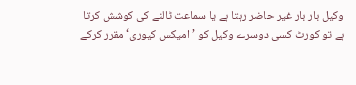وکیل بار بار غیر حاضر رہتا ہے یا سماعت ٹالنے کی کوشش کرتا ہے تو کورٹ کسی دوسرے وکیل کو ’امیکس کیوری‘ مقرر کرکے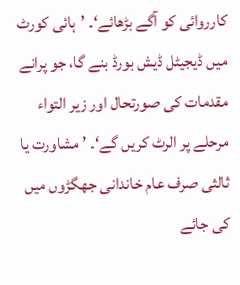کارروائی کو آگے بڑھائے‘۔ ’ہائی کورٹ میں ڈیجیٹل ڈیش بورڈ بنے گا، جو پرانے مقدمات کی صورتحال اور زیر التواء مرحلے پر الرٹ کریں گے‘۔ ’ مشاورت یا ثالثی صرف عام خاندانی جھگڑوں میں کی جائے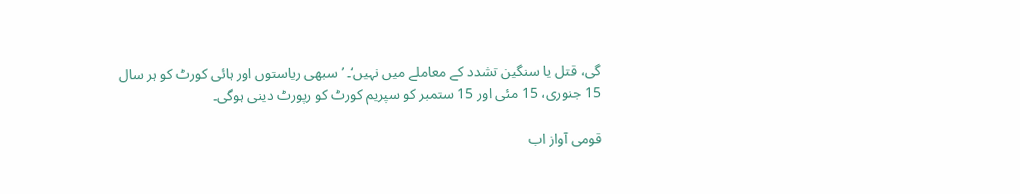گی، قتل یا سنگین تشدد کے معاملے میں نہیں‘۔ ’سبھی ریاستوں اور ہائی کورٹ کو ہر سال 15 جنوری، 15 مئی اور 15 ستمبر کو سپریم کورٹ کو رپورٹ دینی ہوگی۔

قومی آواز اب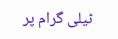ٹیلی گرام پر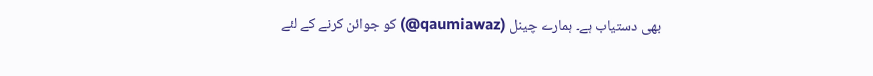بھی دستیاب ہے۔ ہمارے چینل (qaumiawaz@) کو جوائن کرنے کے لئے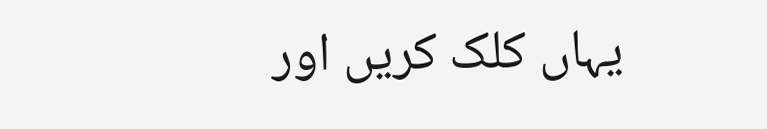یہاں کلک کریں اور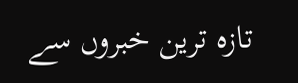تازہ ترین خبروں سے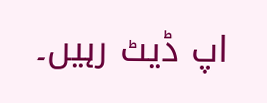اپ ڈیٹ رہیں۔